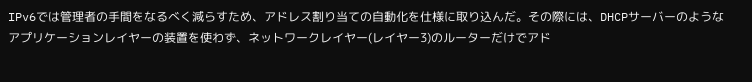IPv6では管理者の手間をなるべく減らすため、アドレス割り当ての自動化を仕様に取り込んだ。その際には、DHCPサーバーのようなアプリケーションレイヤーの装置を使わず、ネットワークレイヤー(レイヤー3)のルーターだけでアド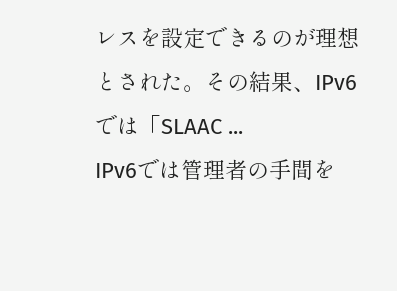レスを設定できるのが理想とされた。その結果、IPv6では「SLAAC ...
IPv6では管理者の手間を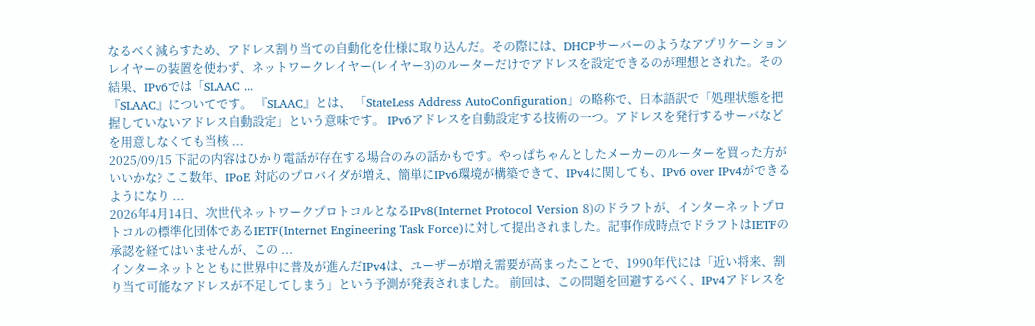なるべく減らすため、アドレス割り当ての自動化を仕様に取り込んだ。その際には、DHCPサーバーのようなアプリケーションレイヤーの装置を使わず、ネットワークレイヤー(レイヤー3)のルーターだけでアドレスを設定できるのが理想とされた。その結果、IPv6では「SLAAC ...
『SLAAC』についてです。 『SLAAC』とは、 「StateLess Address AutoConfiguration」の略称で、日本語訳で「処理状態を把握していないアドレス自動設定」という意味です。 IPv6アドレスを自動設定する技術の一つ。アドレスを発行するサーバなどを用意しなくても当核 ...
2025/09/15 下記の内容はひかり電話が存在する場合のみの話かもです。やっぱちゃんとしたメーカーのルーターを買った方がいいかな? ここ数年、IPoE 対応のプロバイダが増え、簡単にIPv6環境が構築できて、IPv4に関しても、IPv6 over IPv4ができるようになり ...
2026年4月14日、次世代ネットワークプロトコルとなるIPv8(Internet Protocol Version 8)のドラフトが、インターネットプロトコルの標準化団体であるIETF(Internet Engineering Task Force)に対して提出されました。記事作成時点でドラフトはIETFの承認を経てはいませんが、この ...
インターネットとともに世界中に普及が進んだIPv4は、ユーザーが増え需要が高まったことで、1990年代には「近い将来、割り当て可能なアドレスが不足してしまう」という予測が発表されました。 前回は、この問題を回避するべく、IPv4アドレスを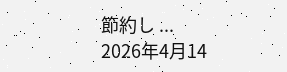節約し ...
2026年4月14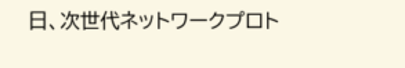日、次世代ネットワークプロト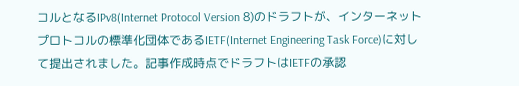コルとなるIPv8(Internet Protocol Version 8)のドラフトが、インターネットプロトコルの標準化団体であるIETF(Internet Engineering Task Force)に対して提出されました。記事作成時点でドラフトはIETFの承認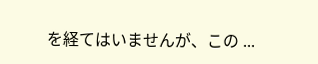を経てはいませんが、この ...